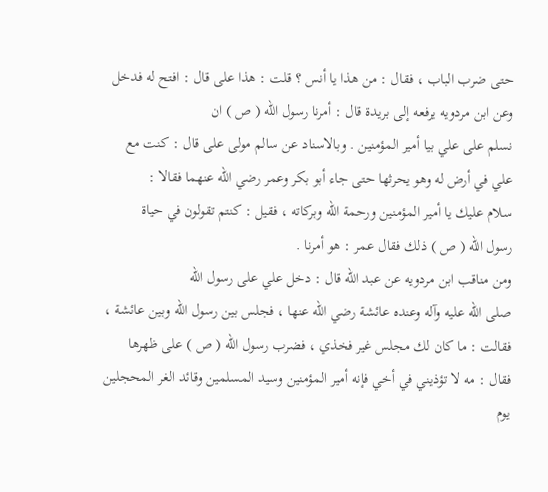حتى ضرب الباب ، فقال : من هذا يا أنس ؟ قلت : هذا على قال : افتح له فدخل
وعن ابن مردويه يرفعه إلى بريدة قال : أمرنا رسول الله ( ص ) ان
نسلم على علي بيا أمير المؤمنين . وبالاسناد عن سالم مولى على قال : كنت مع
علي في أرض له وهو يحرثها حتى جاء أبو بكر وعمر رضي الله عنهما فقالا :
سلام عليك يا أمير المؤمنين ورحمة الله وبركاته ، فقيل : كنتم تقولون في حياة
رسول الله ( ص ) ذلك فقال عمر : هو أمرنا .
ومن مناقب ابن مردويه عن عبد الله قال : دخل علي على رسول الله
صلى الله عليه وآله وعنده عائشة رضي الله عنها ، فجلس بين رسول الله وبين عائشة ،
فقالت : ما كان لك مجلس غير فخذي ، فضرب رسول الله ( ص ) على ظهرها
فقال : مه لا تؤذيني في أخي فإنه أمير المؤمنين وسيد المسلمين وقائد الغر المحجلين
يوم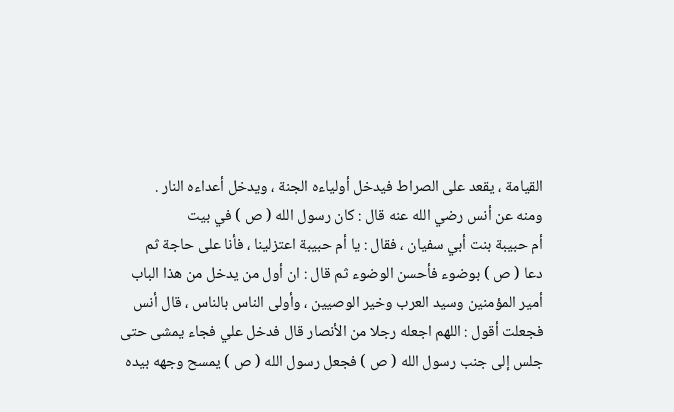القيامة ، يقعد على الصراط فيدخل أولياءه الجنة ، ويدخل أعداءه النار .
ومنه عن أنس رضي الله عنه قال : كان رسول الله ( ص ) في بيت
أم حبيبة بنت أبي سفيان ، فقال : يا أم حبيبة اعتزلينا ، فأنا على حاجة ثم
دعا ( ص ) بوضوء فأحسن الوضوء ثم قال : ان أول من يدخل من هذا الباب
أمير المؤمنين وسيد العرب وخير الوصيين ، وأولى الناس بالناس ، قال أنس
فجعلت أقول : اللهم اجعله رجلا من الأنصار قال فدخل علي فجاء يمشى حتى
جلس إلى جنب رسول الله ( ص ) فجعل رسول الله ( ص ) يمسح وجهه بيده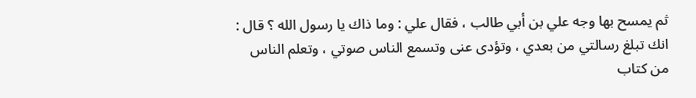ثم يمسح بها وجه علي بن أبي طالب ، فقال علي : وما ذاك يا رسول الله ؟ قال :
انك تبلغ رسالتي من بعدي ، وتؤدى عنى وتسمع الناس صوتي ، وتعلم الناس
من كتاب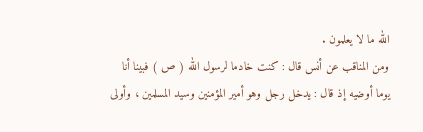الله ما لا يعلمون .
ومن المناقب عن أنس قال : كنت خادما لرسول الله ( ص ) فبينا أنا
يوما أوضيه إذ قال : يدخل رجل وهو أمير المؤمنين وسيد المسلمين ، وأولى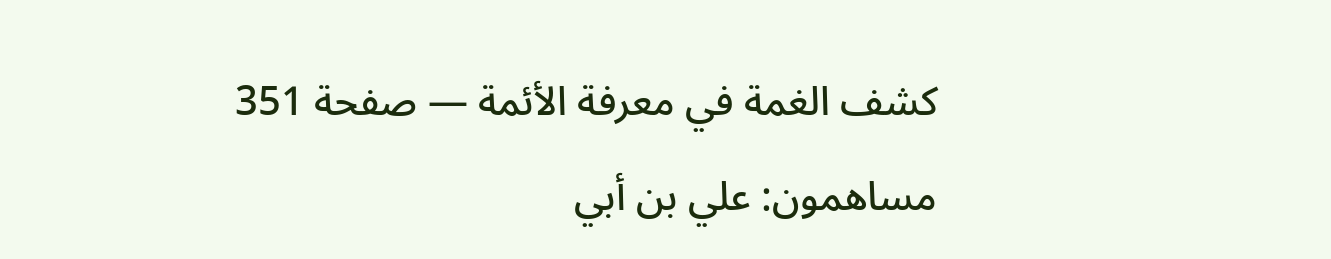كشف الغمة في معرفة الأئمة — صفحة 351
مساهمون: علي بن أبي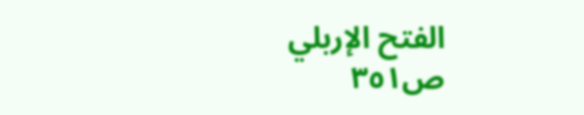الفتح الإربلي
ص٣٥١